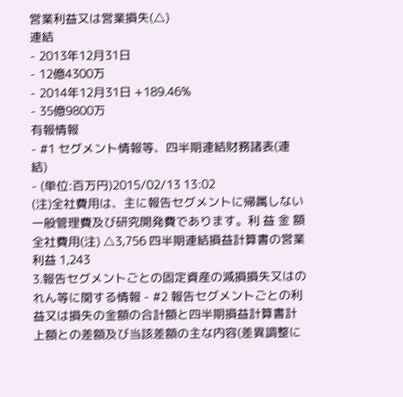営業利益又は営業損失(△)
連結
- 2013年12月31日
- 12億4300万
- 2014年12月31日 +189.46%
- 35億9800万
有報情報
- #1 セグメント情報等、四半期連結財務諸表(連結)
- (単位:百万円)2015/02/13 13:02
(注)全社費用は、主に報告セグメントに帰属しない一般管理費及び研究開発費であります。利 益 金 額 全社費用(注) △3,756 四半期連結損益計算書の営業利益 1,243
3.報告セグメントごとの固定資産の減損損失又はのれん等に関する情報 - #2 報告セグメントごとの利益又は損失の金額の合計額と四半期損益計算書計上額との差額及び当該差額の主な内容(差異調整に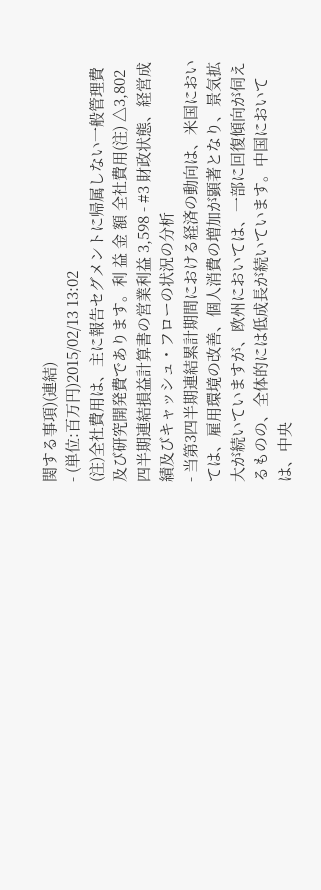関する事項)(連結)
- (単位:百万円)2015/02/13 13:02
(注)全社費用は、主に報告セグメントに帰属しない一般管理費及び研究開発費であります。利 益 金 額 全社費用(注) △3,802 四半期連結損益計算書の営業利益 3,598 - #3 財政状態、経営成績及びキャッシュ・フローの状況の分析
- 当第3四半期連結累計期間における経済の動向は、米国においては、雇用環境の改善、個人消費の増加が顕著となり、景気拡大が続いていますが、欧州においては、一部に回復傾向が伺えるものの、全体的には低成長が続いています。中国においては、中央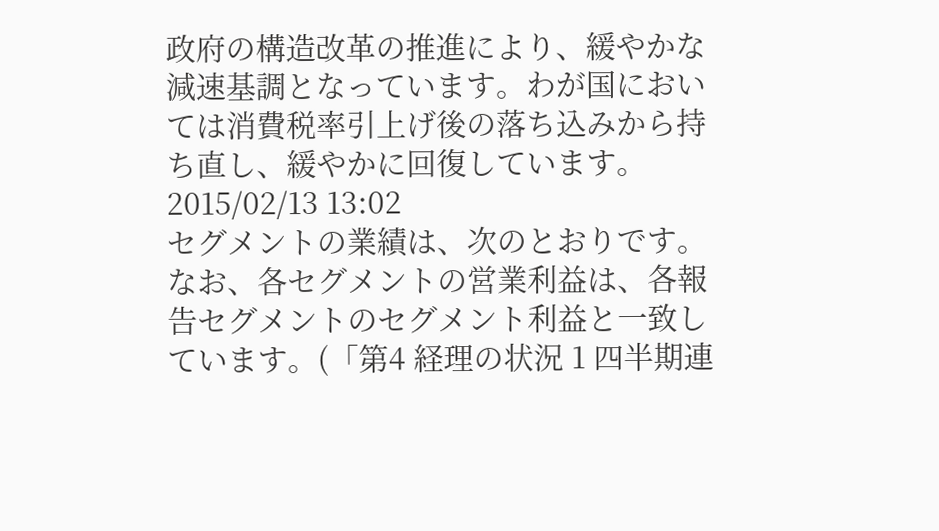政府の構造改革の推進により、緩やかな減速基調となっています。わが国においては消費税率引上げ後の落ち込みから持ち直し、緩やかに回復しています。2015/02/13 13:02
セグメントの業績は、次のとおりです。なお、各セグメントの営業利益は、各報告セグメントのセグメント利益と一致しています。(「第4 経理の状況 1 四半期連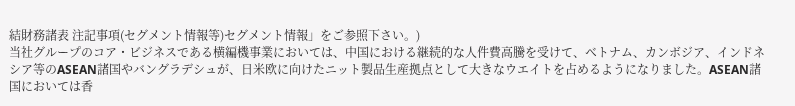結財務諸表 注記事項(セグメント情報等)セグメント情報」をご参照下さい。)
当社グループのコア・ビジネスである横編機事業においては、中国における継続的な人件費高騰を受けて、ベトナム、カンボジア、インドネシア等のASEAN諸国やバングラデシュが、日米欧に向けたニット製品生産拠点として大きなウエイトを占めるようになりました。ASEAN諸国においては香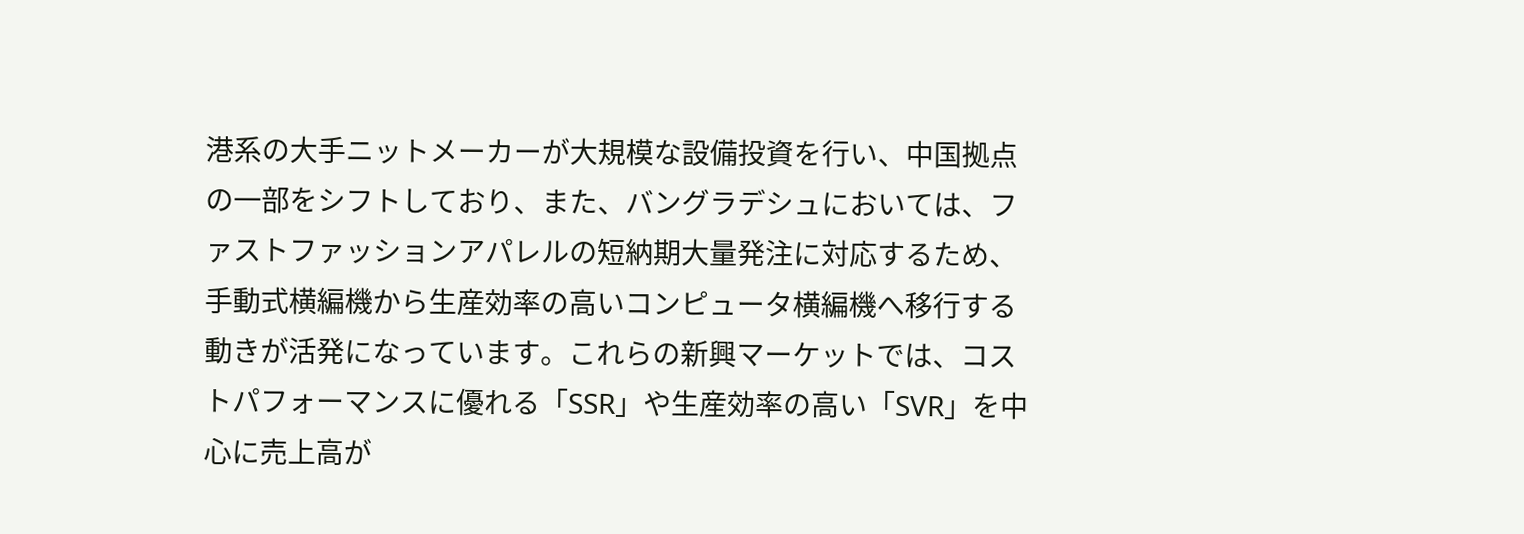港系の大手ニットメーカーが大規模な設備投資を行い、中国拠点の一部をシフトしており、また、バングラデシュにおいては、ファストファッションアパレルの短納期大量発注に対応するため、手動式横編機から生産効率の高いコンピュータ横編機へ移行する動きが活発になっています。これらの新興マーケットでは、コストパフォーマンスに優れる「SSR」や生産効率の高い「SVR」を中心に売上高が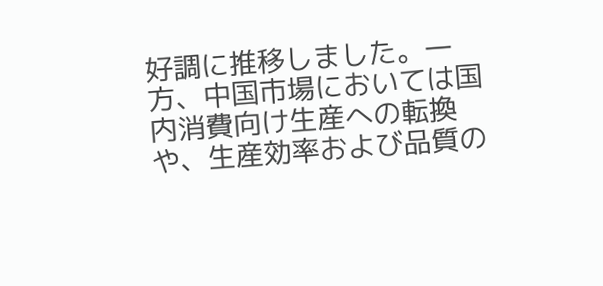好調に推移しました。一方、中国市場においては国内消費向け生産への転換や、生産効率および品質の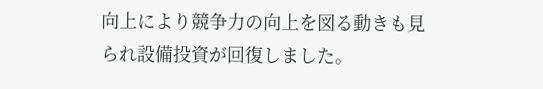向上により競争力の向上を図る動きも見られ設備投資が回復しました。